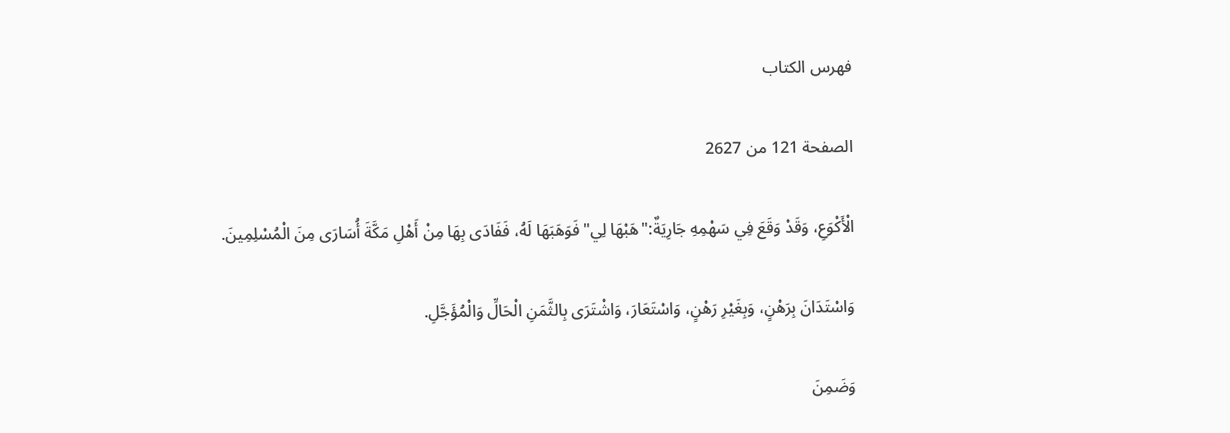فهرس الكتاب

الصفحة 121 من 2627

الْأَكْوَعِ، وَقَدْ وَقَعَ فِي سَهْمِهِ جَارِيَةٌ:"هَبْهَا لِي"فَوَهَبَهَا لَهُ، فَفَادَى بِهَا مِنْ أَهْلِ مَكَّةَ أُسَارَى مِنَ الْمُسْلِمِينَ.

وَاسْتَدَانَ بِرَهْنٍ، وَبِغَيْرِ رَهْنٍ، وَاسْتَعَارَ، وَاشْتَرَى بِالثَّمَنِ الْحَالِّ وَالْمُؤَجَّلِ.

وَضَمِنَ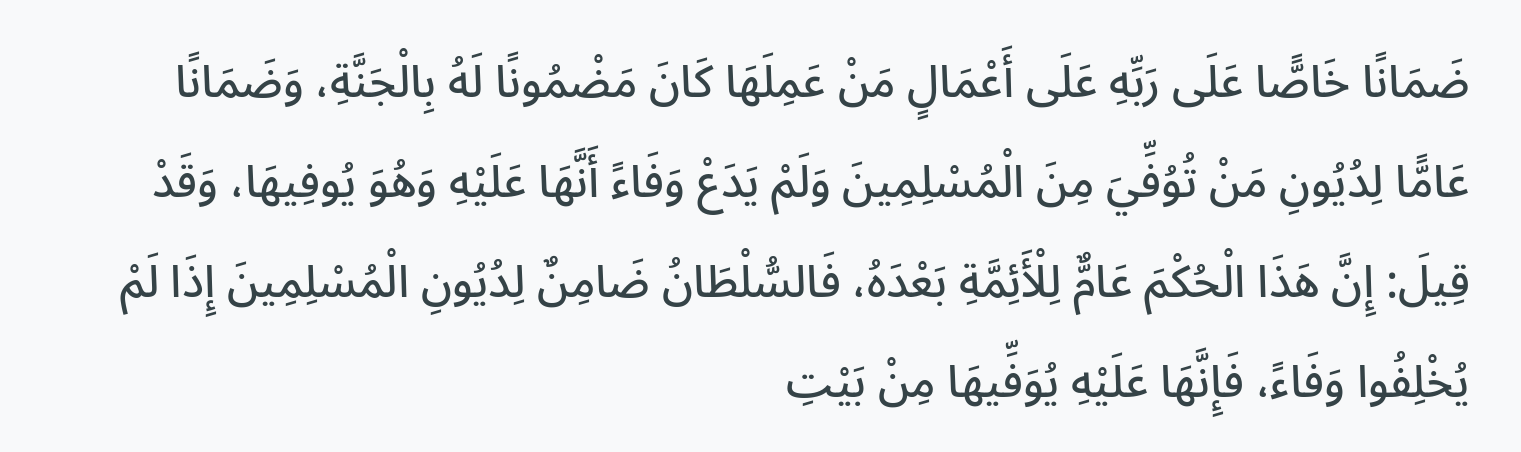ضَمَانًا خَاصًّا عَلَى رَبِّهِ عَلَى أَعْمَالٍ مَنْ عَمِلَهَا كَانَ مَضْمُونًا لَهُ بِالْجَنَّةِ، وَضَمَانًا عَامًّا لِدُيُونِ مَنْ تُوُفِّيَ مِنَ الْمُسْلِمِينَ وَلَمْ يَدَعْ وَفَاءً أَنَّهَا عَلَيْهِ وَهُوَ يُوفِيهَا، وَقَدْ قِيلَ: إِنَّ هَذَا الْحُكْمَ عَامٌّ لِلْأَئِمَّةِ بَعْدَهُ، فَالسُّلْطَانُ ضَامِنٌ لِدُيُونِ الْمُسْلِمِينَ إِذَا لَمْ يُخْلِفُوا وَفَاءً، فَإِنَّهَا عَلَيْهِ يُوَفِّيهَا مِنْ بَيْتِ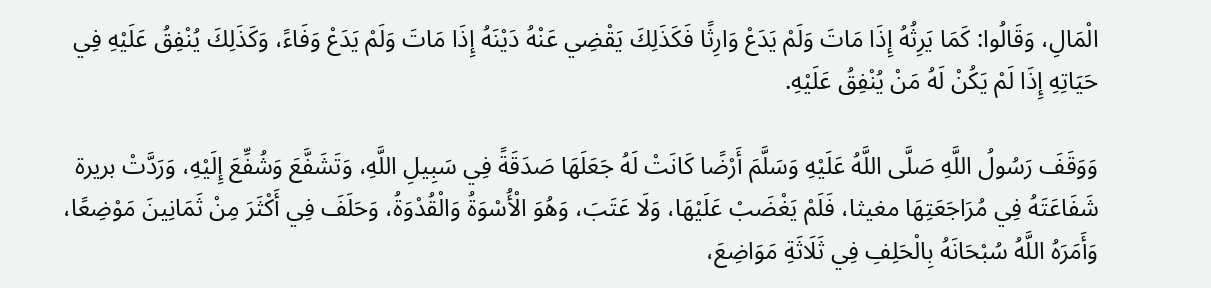الْمَالِ، وَقَالُوا: كَمَا يَرِثُهُ إِذَا مَاتَ وَلَمْ يَدَعْ وَارِثًا فَكَذَلِكَ يَقْضِي عَنْهُ دَيْنَهُ إِذَا مَاتَ وَلَمْ يَدَعْ وَفَاءً، وَكَذَلِكَ يُنْفِقُ عَلَيْهِ فِي حَيَاتِهِ إِذَا لَمْ يَكُنْ لَهُ مَنْ يُنْفِقُ عَلَيْهِ.

وَوَقَفَ رَسُولُ اللَّهِ صَلَّى اللَّهُ عَلَيْهِ وَسَلَّمَ أَرْضًا كَانَتْ لَهُ جَعَلَهَا صَدَقَةً فِي سَبِيلِ اللَّهِ، وَتَشَفَّعَ وَشُفِّعَ إِلَيْهِ، وَرَدَّتْ بريرة شَفَاعَتَهُ فِي مُرَاجَعَتِهَا مغيثا، فَلَمْ يَغْضَبْ عَلَيْهَا، وَلَا عَتَبَ، وَهُوَ الْأُسْوَةُ وَالْقُدْوَةُ، وَحَلَفَ فِي أَكْثَرَ مِنْ ثَمَانِينَ مَوْضِعًا، وَأَمَرَهُ اللَّهُ سُبْحَانَهُ بِالْحَلِفِ فِي ثَلَاثَةِ مَوَاضِعَ،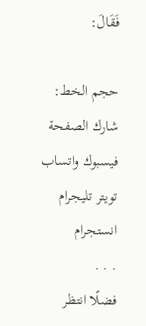فَقَالَ:

حجم الخط:
شارك الصفحة
فيسبوك واتساب تويتر تليجرام انستجرام
. . .
فضلًا انتظر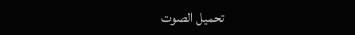تحميل الصوت